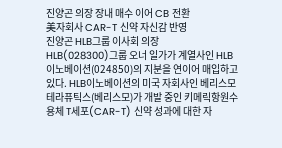진양곤 의장 장내 매수 이어 CB 전환
美자회사 CAR-T 신약 자신감 반영
진양곤 HLB그룹 이사회 의장
HLB(028300)그룹 오너 일가가 계열사인 HLB이노베이션(024850)의 지분을 연이어 매입하고 있다. HLB이노베이션의 미국 자회사인 베리스모테라퓨틱스(베리스모)가 개발 중인 키메릭항원수용체 T세포(CAR-T) 신약 성과에 대한 자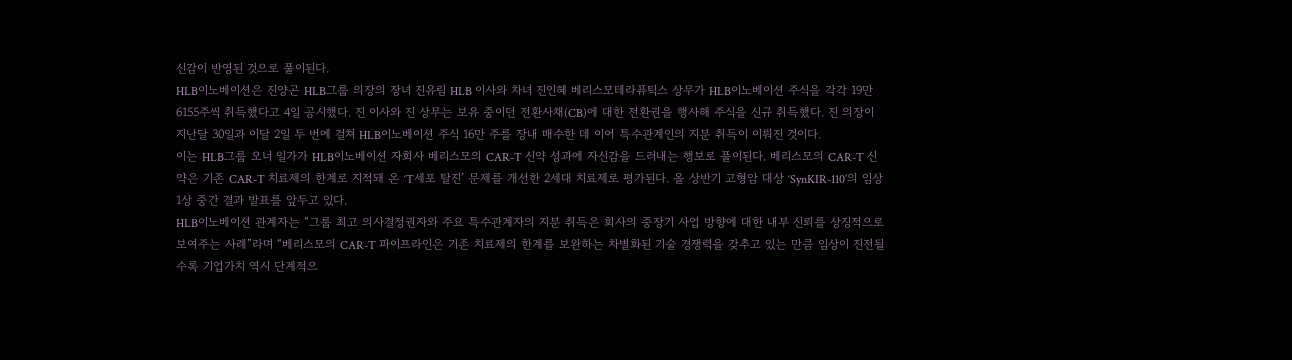신감이 반영된 것으로 풀이된다.
HLB이노베이션은 진양곤 HLB그룹 의장의 장녀 진유림 HLB 이사와 차녀 진인혜 베리스모테라퓨틱스 상무가 HLB이노베이션 주식을 각각 19만 6155주씩 취득했다고 4일 공시했다. 진 이사와 진 상무는 보유 중이던 전환사채(CB)에 대한 전환권을 행사해 주식을 신규 취득했다. 진 의장이 지난달 30일과 이달 2일 두 번에 걸쳐 HLB이노베이션 주식 16만 주를 장내 매수한 데 이어 특수관계인의 지분 취득이 이뤄진 것이다.
이는 HLB그룹 오너 일가가 HLB이노베이션 자회사 베리스모의 CAR-T 신약 성과에 자신감을 드러내는 행보로 풀이된다. 베리스모의 CAR-T 신약은 기존 CAR-T 치료제의 한계로 지적돼 온 ‘T세포 탈진’ 문제를 개선한 2세대 치료제로 평가된다. 올 상반기 고형암 대상 ‘SynKIR-110’의 임상 1상 중간 결과 발표를 앞두고 있다.
HLB이노베이션 관계자는 “그룹 최고 의사결정권자와 주요 특수관계자의 지분 취득은 회사의 중장기 사업 방향에 대한 내부 신뢰를 상징적으로 보여주는 사례”라며 “베리스모의 CAR-T 파이프라인은 기존 치료제의 한계를 보완하는 차별화된 기술 경쟁력을 갖추고 있는 만큼 임상이 진전될수록 기업가치 역시 단계적으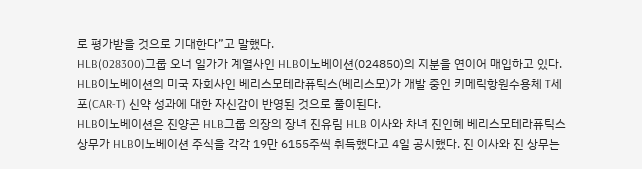로 평가받을 것으로 기대한다”고 말했다.
HLB(028300)그룹 오너 일가가 계열사인 HLB이노베이션(024850)의 지분을 연이어 매입하고 있다. HLB이노베이션의 미국 자회사인 베리스모테라퓨틱스(베리스모)가 개발 중인 키메릭항원수용체 T세포(CAR-T) 신약 성과에 대한 자신감이 반영된 것으로 풀이된다.
HLB이노베이션은 진양곤 HLB그룹 의장의 장녀 진유림 HLB 이사와 차녀 진인혜 베리스모테라퓨틱스 상무가 HLB이노베이션 주식을 각각 19만 6155주씩 취득했다고 4일 공시했다. 진 이사와 진 상무는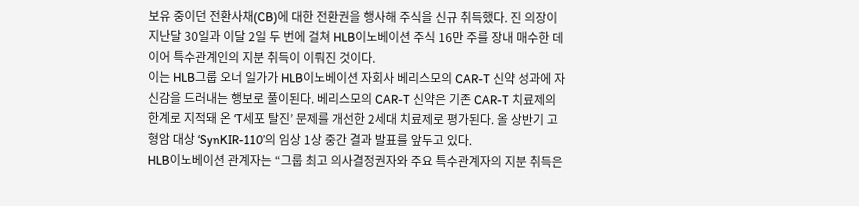보유 중이던 전환사채(CB)에 대한 전환권을 행사해 주식을 신규 취득했다. 진 의장이 지난달 30일과 이달 2일 두 번에 걸쳐 HLB이노베이션 주식 16만 주를 장내 매수한 데 이어 특수관계인의 지분 취득이 이뤄진 것이다.
이는 HLB그룹 오너 일가가 HLB이노베이션 자회사 베리스모의 CAR-T 신약 성과에 자신감을 드러내는 행보로 풀이된다. 베리스모의 CAR-T 신약은 기존 CAR-T 치료제의 한계로 지적돼 온 ‘T세포 탈진’ 문제를 개선한 2세대 치료제로 평가된다. 올 상반기 고형암 대상 ‘SynKIR-110’의 임상 1상 중간 결과 발표를 앞두고 있다.
HLB이노베이션 관계자는 “그룹 최고 의사결정권자와 주요 특수관계자의 지분 취득은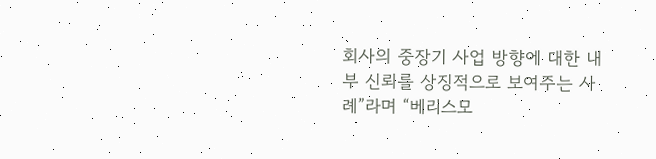회사의 중장기 사업 방향에 대한 내부 신뢰를 상징적으로 보여주는 사례”라며 “베리스모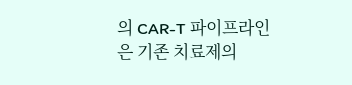의 CAR-T 파이프라인은 기존 치료제의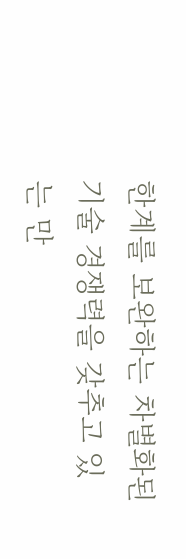한계를 보완하는 차별화된 기술 경쟁력을 갖추고 있는 만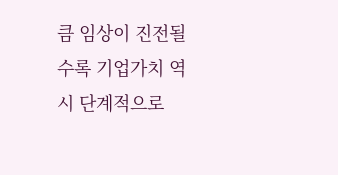큼 임상이 진전될수록 기업가치 역시 단계적으로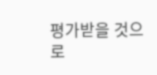평가받을 것으로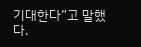기대한다”고 말했다.